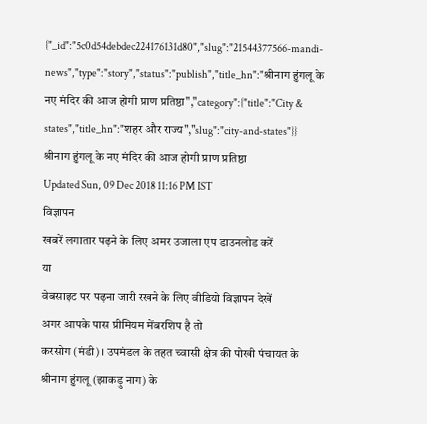{"_id":"5c0d54debdec224176131d80","slug":"21544377566-mandi-news","type":"story","status":"publish","title_hn":"श्रीनाग हुंगलू के नए मंदिर की आज होगी प्राण प्रतिष्ठा","category":{"title":"City & states","title_hn":"शहर और राज्य","slug":"city-and-states"}}
श्रीनाग हुंगलू के नए मंदिर की आज होगी प्राण प्रतिष्ठा
Updated Sun, 09 Dec 2018 11:16 PM IST
विज्ञापन
खबरें लगातार पढ़ने के लिए अमर उजाला एप डाउनलोड करें
या
वेबसाइट पर पढ़ना जारी रखने के लिए वीडियो विज्ञापन देखें
अगर आपके पास प्रीमियम मेंबरशिप है तो
करसोग (मंडी)। उपमंडल के तहत च्वासी क्षेत्र की पोखी पंचायत के श्रीनाग हुंगलू (झाकड़ु नाग) के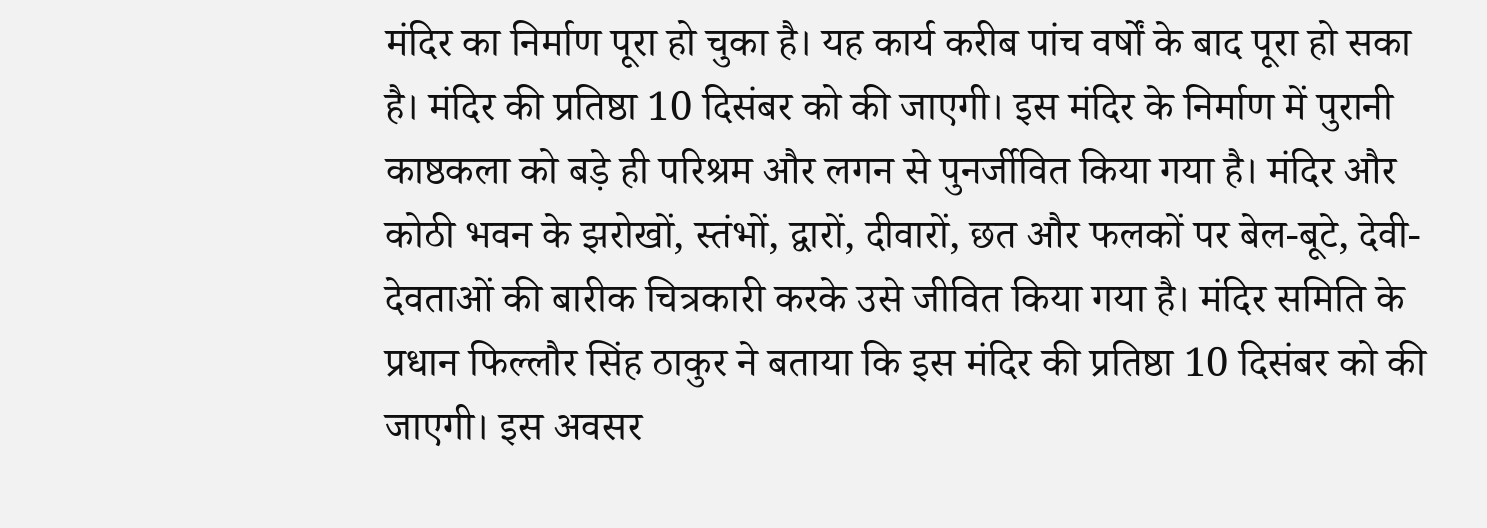मंदिर का निर्माण पूरा हो चुका है। यह कार्य करीब पांच वर्षों के बाद पूरा हो सका है। मंदिर की प्रतिष्ठा 10 दिसंबर को की जाएगी। इस मंदिर के निर्माण में पुरानी काष्ठकला को बड़े ही परिश्रम और लगन से पुनर्जीवित किया गया है। मंदिर और कोठी भवन के झरोखों, स्तंभों, द्वारों, दीवारों, छत और फलकों पर बेल-बूटे, देवी-देवताओं की बारीक चित्रकारी करके उसे जीवित किया गया है। मंदिर समिति के प्रधान फिल्लौर सिंह ठाकुर ने बताया कि इस मंदिर की प्रतिष्ठा 10 दिसंबर को की जाएगी। इस अवसर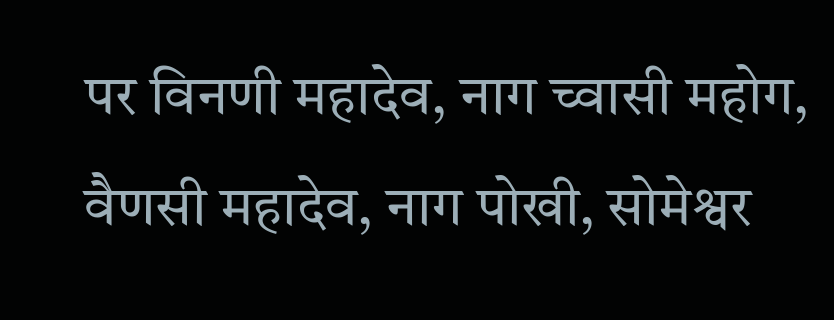पर विनणी महादेव, नाग च्वासी महोग, वैणसी महादेव, नाग पोखी, सोमेश्वर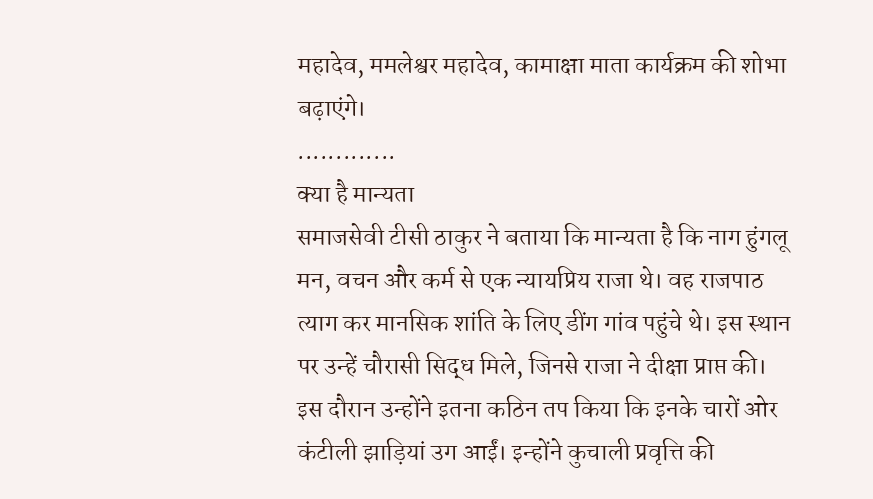महादेव, ममलेश्वर महादेव, कामाक्षा माता कार्यक्रम की शोभा बढ़ाएंगे।
.............
क्या है मान्यता
समाजसेवी टीसी ठाकुर ने बताया कि मान्यता है कि नाग हुंगलू मन, वचन और कर्म से एक न्यायप्रिय राजा थे। वह राजपाठ त्याग कर मानसिक शांति के लिए डींग गांव पहुंचे थे। इस स्थान पर उन्हें चौरासी सिद्ध मिले, जिनसे राजा ने दीक्षा प्राप्त की। इस दौरान उन्होंने इतना कठिन तप किया कि इनके चारों ओर कंटीली झाड़ियां उग आईं। इन्होंने कुचाली प्रवृत्ति की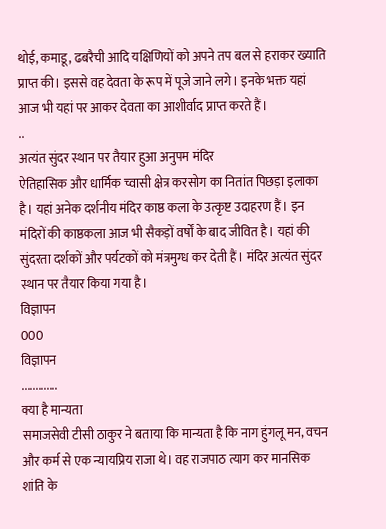थोई, कमाडू, ढबरैची आदि यक्षिणियों को अपने तप बल से हराकर ख्याति प्राप्त की। इससे वह देवता के रूप में पूजे जाने लगे। इनके भक्त यहां आज भी यहां पर आकर देवता का आशीर्वाद प्राप्त करते हैं।
..
अत्यंत सुंदर स्थान पर तैयार हुआ अनुपम मंदिर
ऐतिहासिक और धार्मिक च्वासी क्षेत्र करसोग का नितांत पिछड़ा इलाका है। यहां अनेक दर्शनीय मंदिर काष्ठ कला के उत्कृष्ट उदाहरण हैं। इन मंदिरों की काष्ठकला आज भी सैकड़ों वर्षों के बाद जीवित है। यहां की सुंदरता दर्शकों और पर्यटकों को मंत्रमुग्ध कर देती हैं। मंदिर अत्यंत सुंदर स्थान पर तैयार किया गया है।
विज्ञापन
000
विज्ञापन
.............
क्या है मान्यता
समाजसेवी टीसी ठाकुर ने बताया कि मान्यता है कि नाग हुंगलू मन, वचन और कर्म से एक न्यायप्रिय राजा थे। वह राजपाठ त्याग कर मानसिक शांति के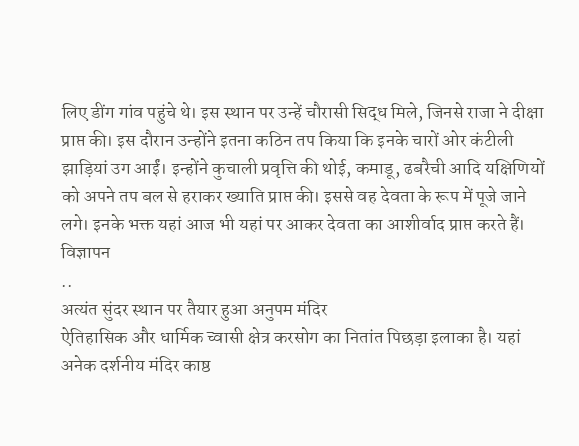लिए डींग गांव पहुंचे थे। इस स्थान पर उन्हें चौरासी सिद्ध मिले, जिनसे राजा ने दीक्षा प्राप्त की। इस दौरान उन्होंने इतना कठिन तप किया कि इनके चारों ओर कंटीली झाड़ियां उग आईं। इन्होंने कुचाली प्रवृत्ति की थोई, कमाडू, ढबरैची आदि यक्षिणियों को अपने तप बल से हराकर ख्याति प्राप्त की। इससे वह देवता के रूप में पूजे जाने लगे। इनके भक्त यहां आज भी यहां पर आकर देवता का आशीर्वाद प्राप्त करते हैं।
विज्ञापन
..
अत्यंत सुंदर स्थान पर तैयार हुआ अनुपम मंदिर
ऐतिहासिक और धार्मिक च्वासी क्षेत्र करसोग का नितांत पिछड़ा इलाका है। यहां अनेक दर्शनीय मंदिर काष्ठ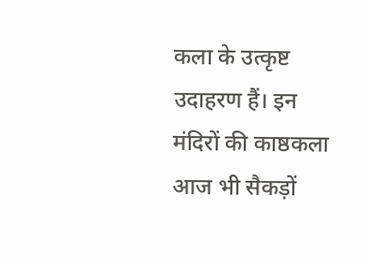कला के उत्कृष्ट उदाहरण हैं। इन मंदिरों की काष्ठकला आज भी सैकड़ों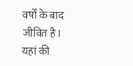वर्षों के बाद जीवित है। यहां की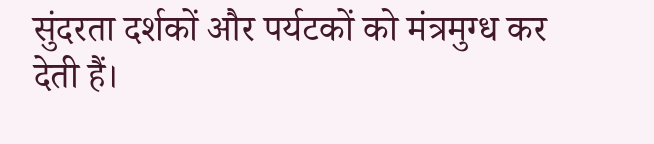सुंदरता दर्शकों और पर्यटकों को मंत्रमुग्ध कर देती हैं।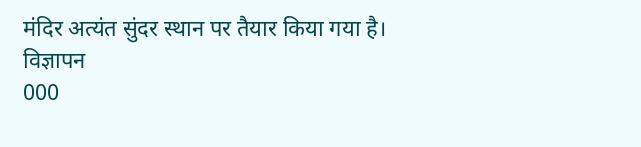मंदिर अत्यंत सुंदर स्थान पर तैयार किया गया है।
विज्ञापन
000